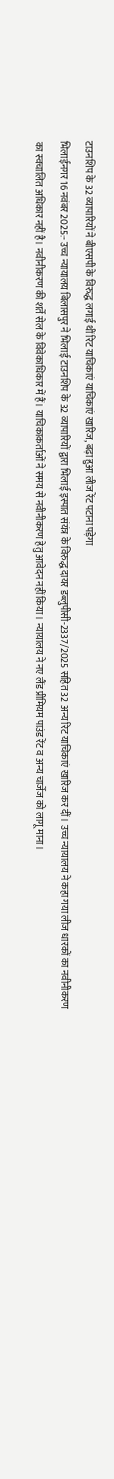टाउनशिप के 32 व्यापारियों ने बीएसपी के विरुद्ध लगाई थीं रिट याचिकाएं याचिकाएं खारिज, बढ़ा हुआ लीज रेंट पटाना पड़ेगा
भिलाईनगर 16 नवंबर 2025:- उच्च न्यायालय बिलासपुर ने भिलाई टाउनशिप के 32 व्यापारियों द्वारा भिलाई इस्पात संयंत्र के विरुद्ध दायर डब्लुपीसी-2337/2025 सहित 32 अन्य रिट याचिकाएं खारिज कर दीं। उच्च न्यायालय ने कहा गया लीज धारकों का नवीनीकरण का स्वचालित अधिकार नहीं है। नवीनीकरण की शर्ते सेल के विवेकाधिकार में हैं। याचिकाकर्ताओं ने समय से नवीनीकरण हेतु आवेदन नहीं किया। न्यायालय ने नए लैंड प्रीमियम पाउंड रेंट व अन्य चार्जेज को लागू माना।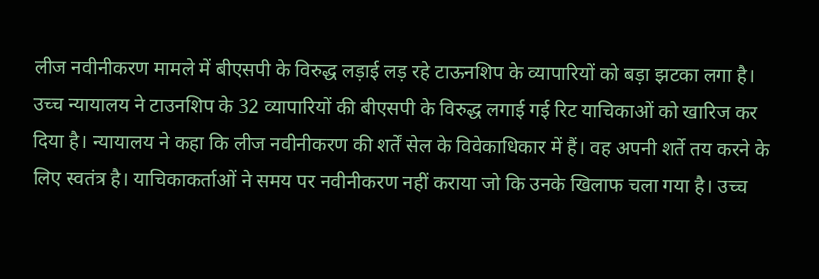लीज नवीनीकरण मामले में बीएसपी के विरुद्ध लड़ाई लड़ रहे टाऊनशिप के व्यापारियों को बड़ा झटका लगा है। उच्च न्यायालय ने टाउनशिप के 32 व्यापारियों की बीएसपी के विरुद्ध लगाई गई रिट याचिकाओं को खारिज कर दिया है। न्यायालय ने कहा कि लीज नवीनीकरण की शर्तें सेल के विवेकाधिकार में हैं। वह अपनी शर्ते तय करने के लिए स्वतंत्र है। याचिकाकर्ताओं ने समय पर नवीनीकरण नहीं कराया जो कि उनके खिलाफ चला गया है। उच्च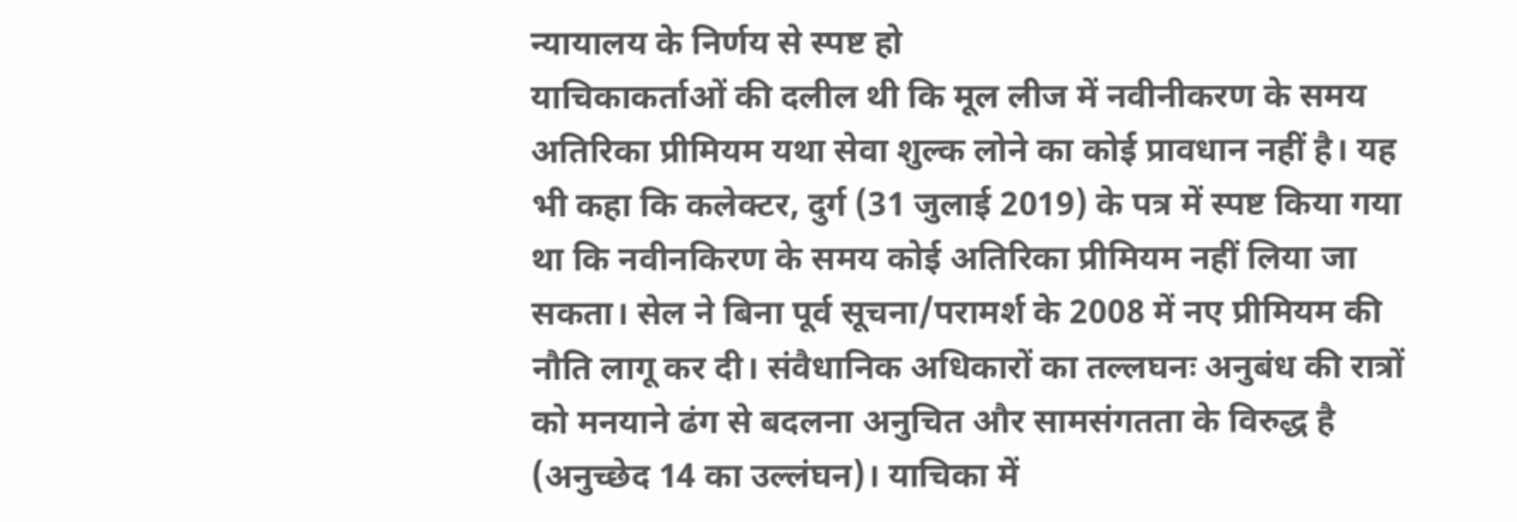न्यायालय के निर्णय से स्पष्ट हो
याचिकाकर्ताओं की दलील थी कि मूल लीज में नवीनीकरण के समय अतिरिका प्रीमियम यथा सेवा शुल्क लोने का कोई प्रावधान नहीं है। यह भी कहा कि कलेक्टर, दुर्ग (31 जुलाई 2019) के पत्र में स्पष्ट किया गया था कि नवीनकिरण के समय कोई अतिरिका प्रीमियम नहीं लिया जा सकता। सेल ने बिना पूर्व सूचना/परामर्श के 2008 में नए प्रीमियम की नौति लागू कर दी। संवैधानिक अधिकारों का तल्लघनः अनुबंध की रात्रों को मनयाने ढंग से बदलना अनुचित और सामसंगतता के विरुद्ध है (अनुच्छेद 14 का उल्लंघन)। याचिका में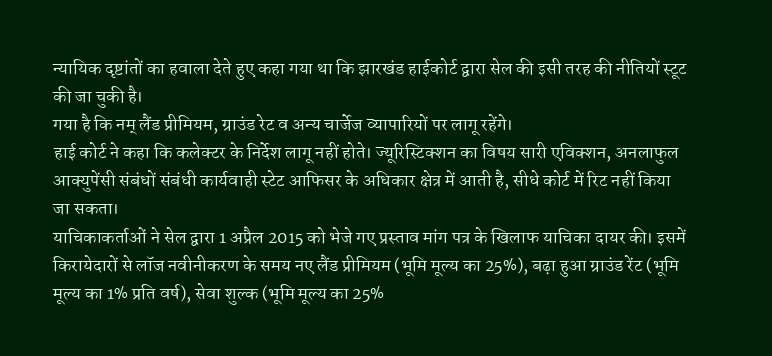न्यायिक दृष्टांतों का हवाला देते हुए कहा गया था कि झारखंड हाईकोर्ट द्वारा सेल की इसी तरह की नीतियों स्टूट की जा चुकी है।
गया है कि नम् लैंड प्रीमियम, ग्राउंड रेट व अन्य चार्जेज व्यापारियों पर लागू रहेंगे।
हाई कोर्ट ने कहा कि कलेक्टर के निर्देश लागू नहीं होते। ज्यूरिस्टिक्शन का विषय सारी एविक्शन, अनलाफुल आक्युपेंसी संबंधों संबंधी कार्यवाही स्टेट आफिसर के अधिकार क्षेत्र में आती है, सीधे कोर्ट में रिट नहीं किया जा सकता।
याचिकाकर्ताओं ने सेल द्वारा 1 अप्रैल 2015 को भेजे गए प्रस्ताव मांग पत्र के खिलाफ याचिका दायर की। इसमें किरायेदारों से लॉज नवीनीकरण के समय नए लैंड प्रीमियम (भूमि मूल्य का 25%), बढ़ा हुआ ग्राउंड रेंट (भूमि मूल्य का 1% प्रति वर्ष), सेवा शुल्क (भूमि मूल्य का 25%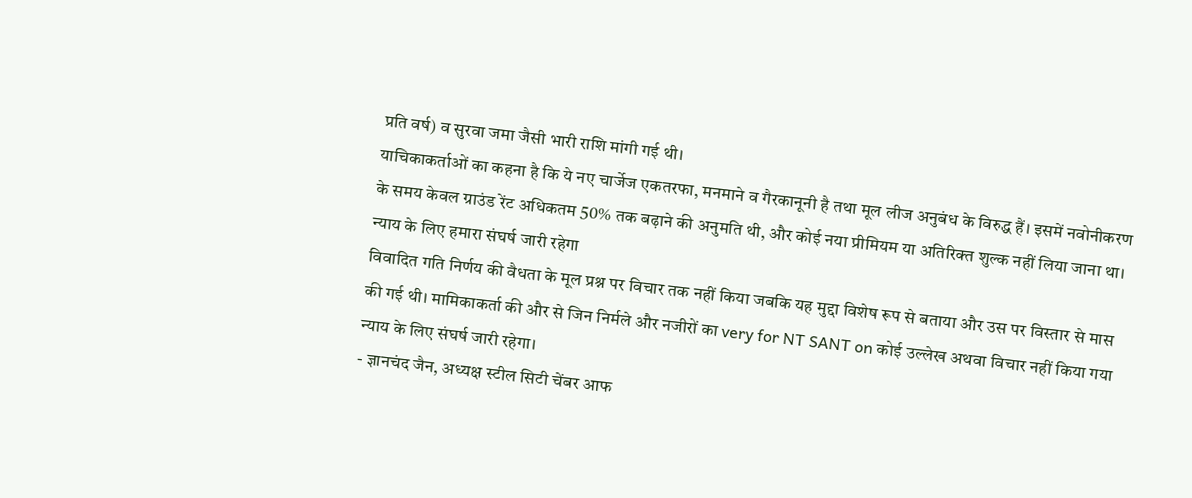प्रति वर्ष) व सुरवा जमा जैसी भारी राशि मांगी गई थी।
याचिकाकर्ताओं का कहना है कि ये नए चार्जेज एकतरफा, मनमाने व गैरकानूनी है तथा मूल लीज अनुबंध के विरुद्ध हैं। इसमें नवोनीकरण के समय केवल ग्राउंड रेंट अधिकतम 50% तक बढ़ाने की अनुमति थी, और कोई नया प्रीमियम या अतिरिक्त शुल्क नहीं लिया जाना था।
न्याय के लिए हमारा संघर्ष जारी रहेगा
विवादित गति निर्णय की वैधता के मूल प्रश्न पर विचार तक नहीं किया जबकि यह मुद्दा विशेष रूप से बताया और उस पर विस्तार से मास की गई थी। मामिकाकर्ता की और से जिन निर्मले और नजीरों का very for NT SANT on कोई उल्लेख अथवा विचार नहीं किया गया न्याय के लिए संघर्ष जारी रहेगा।
- ज्ञानचंद जैन, अध्यक्ष स्टील सिटी चेंबर आफ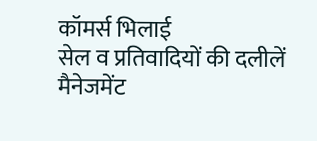कॉमर्स भिलाई
सेल व प्रतिवादियों की दलीलें
मैनेजमेंट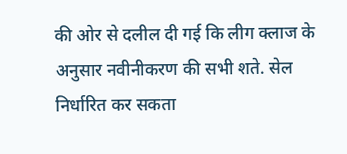की ओर से दलील दी गई कि लीग क्लाज के अनुसार नवीनीकरण की सभी शते. सेल निर्धारित कर सकता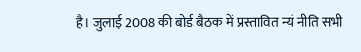है। जुलाई 2008 की बोर्ड बैठक में प्रस्तावित न्यं नीति सभी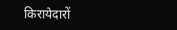किरायेदारों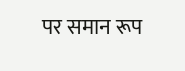पर समान रूप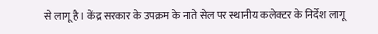से लागू है। केंद्र सरकार के उपक्रम के नाते सेल पर स्थानीय कलेक्टर के निर्देश लागू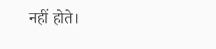नहीं होते।